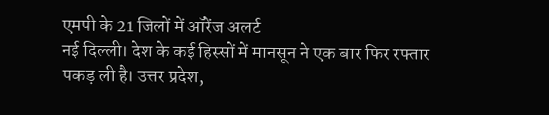एमपी के 21 जिलों में ऑरेंज अलर्ट
नई दिल्ली। देश के कई हिस्सों में मानसून ने एक बार फिर रफ्तार पकड़ ली है। उत्तर प्रदेश,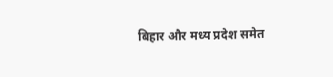बिहार और मध्य प्रदेश समेत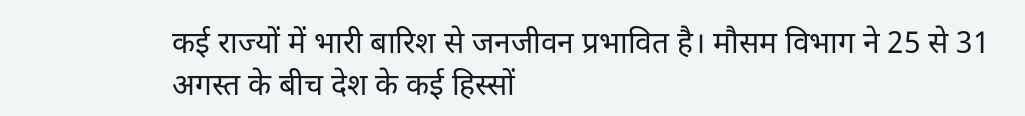कई राज्यों में भारी बारिश से जनजीवन प्रभावित है। मौसम विभाग ने 25 से 31 अगस्त के बीच देश के कई हिस्सों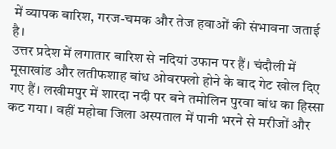में व्यापक बारिश, गरज-चमक और तेज हवाओं की संभावना जताई है।
उत्तर प्रदेश में लगातार बारिश से नदियां उफान पर हैं। चंदौली में मूसाखांड और लतीफशाह बांध ओवरफ्लो होने के बाद गेट खोल दिए गए हैं। लखीमपुर में शारदा नदी पर बने तमोलिन पुरवा बांध का हिस्सा कट गया। वहीं महोबा जिला अस्पताल में पानी भरने से मरीजों और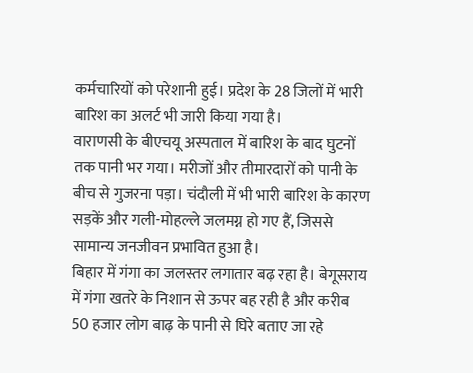कर्मचारियों को परेशानी हुई। प्रदेश के 28 जिलों में भारी बारिश का अलर्ट भी जारी किया गया है।
वाराणसी के बीएचयू अस्पताल में बारिश के बाद घुटनों तक पानी भर गया। मरीजों और तीमारदारों को पानी के बीच से गुजरना पड़ा। चंदौली में भी भारी बारिश के कारण सड़कें और गली-मोहल्ले जलमग्न हो गए हैं, जिससे सामान्य जनजीवन प्रभावित हुआ है।
बिहार में गंगा का जलस्तर लगातार बढ़ रहा है। बेगूसराय में गंगा खतरे के निशान से ऊपर बह रही है और करीब 50 हजार लोग बाढ़ के पानी से घिरे बताए जा रहे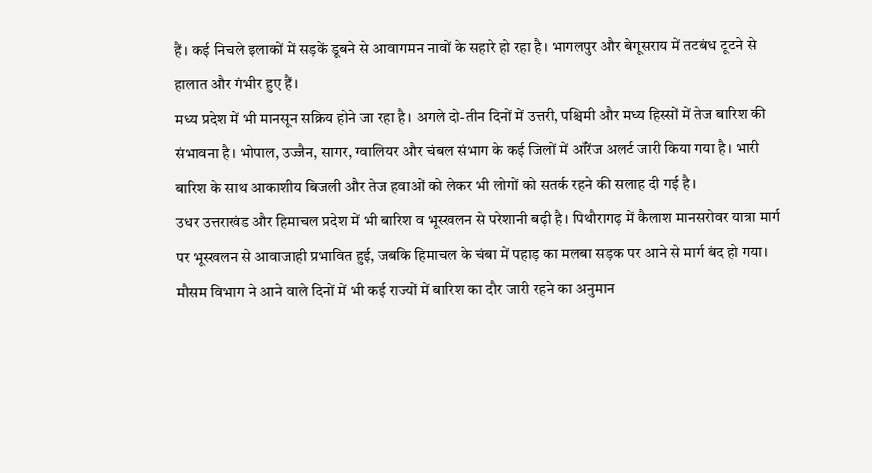हैं। कई निचले इलाकों में सड़कें डूबने से आवागमन नावों के सहारे हो रहा है। भागलपुर और बेगूसराय में तटबंध टूटने से हालात और गंभीर हुए हैं।
मध्य प्रदेश में भी मानसून सक्रिय होने जा रहा है। अगले दो-तीन दिनों में उत्तरी, पश्चिमी और मध्य हिस्सों में तेज बारिश की संभावना है। भोपाल, उज्जैन, सागर, ग्वालियर और चंबल संभाग के कई जिलों में ऑरेंज अलर्ट जारी किया गया है। भारी बारिश के साथ आकाशीय बिजली और तेज हवाओं को लेकर भी लोगों को सतर्क रहने की सलाह दी गई है।
उधर उत्तराखंड और हिमाचल प्रदेश में भी बारिश व भूस्खलन से परेशानी बढ़ी है। पिथौरागढ़ में कैलाश मानसरोवर यात्रा मार्ग पर भूस्खलन से आवाजाही प्रभावित हुई, जबकि हिमाचल के चंबा में पहाड़ का मलबा सड़क पर आने से मार्ग बंद हो गया। मौसम विभाग ने आने वाले दिनों में भी कई राज्यों में बारिश का दौर जारी रहने का अनुमान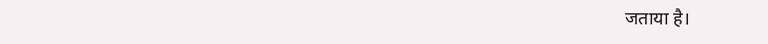जताया है।